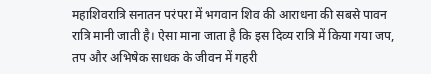महाशिवरात्रि सनातन परंपरा में भगवान शिव की आराधना की सबसे पावन रात्रि मानी जाती है। ऐसा माना जाता है कि इस दिव्य रात्रि में किया गया जप, तप और अभिषेक साधक के जीवन में गहरी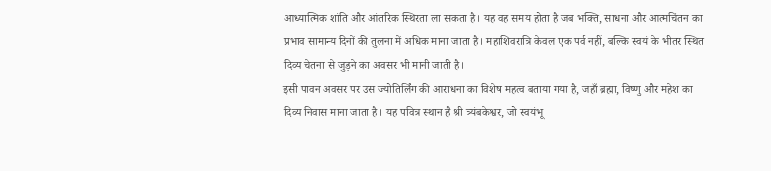आध्यात्मिक शांति और आंतरिक स्थिरता ला सकता है। यह वह समय होता है जब भक्ति, साधना और आत्मचिंतन का प्रभाव सामान्य दिनों की तुलना में अधिक माना जाता है। महाशिवरात्रि केवल एक पर्व नहीं, बल्कि स्वयं के भीतर स्थित दिव्य चेतना से जुड़ने का अवसर भी मानी जाती है।
इसी पावन अवसर पर उस ज्योतिर्लिंग की आराधना का विशेष महत्व बताया गया है, जहाँ ब्रह्मा, विष्णु और महेश का दिव्य निवास माना जाता है। यह पवित्र स्थान है श्री त्र्यंबकेश्वर, जो स्वयंभू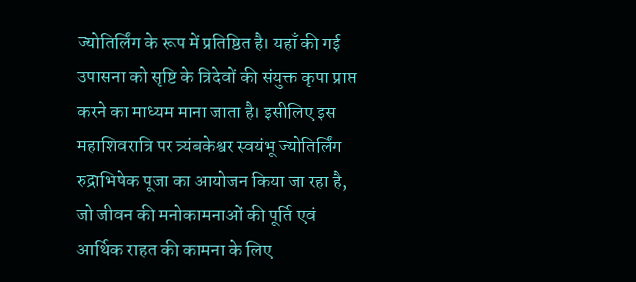ज्योतिर्लिंग के रूप में प्रतिष्ठित है। यहाँ की गई उपासना को सृष्टि के त्रिदेवों की संयुक्त कृपा प्राप्त करने का माध्यम माना जाता है। इसीलिए इस महाशिवरात्रि पर त्र्यंबकेश्वर स्वयंभू ज्योतिर्लिंग रुद्राभिषेक पूजा का आयोजन किया जा रहा है, जो जीवन की मनोकामनाओं की पूर्ति एवं आर्थिक राहत की कामना के लिए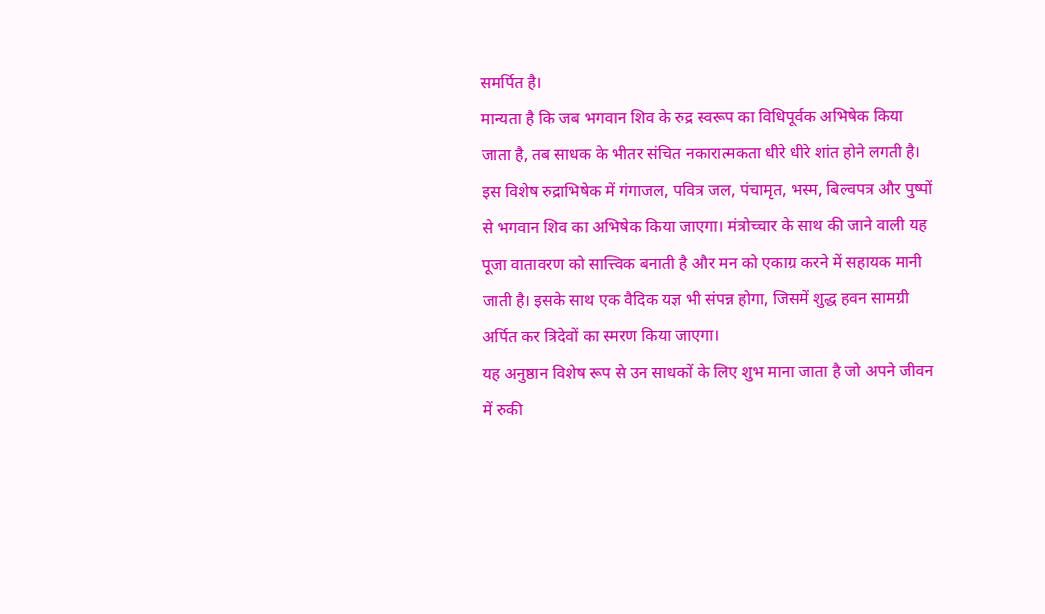समर्पित है।
मान्यता है कि जब भगवान शिव के रुद्र स्वरूप का विधिपूर्वक अभिषेक किया जाता है, तब साधक के भीतर संचित नकारात्मकता धीरे धीरे शांत होने लगती है। इस विशेष रुद्राभिषेक में गंगाजल, पवित्र जल, पंचामृत, भस्म, बिल्वपत्र और पुष्पों से भगवान शिव का अभिषेक किया जाएगा। मंत्रोच्चार के साथ की जाने वाली यह पूजा वातावरण को सात्त्विक बनाती है और मन को एकाग्र करने में सहायक मानी जाती है। इसके साथ एक वैदिक यज्ञ भी संपन्न होगा, जिसमें शुद्ध हवन सामग्री अर्पित कर त्रिदेवों का स्मरण किया जाएगा।
यह अनुष्ठान विशेष रूप से उन साधकों के लिए शुभ माना जाता है जो अपने जीवन में रुकी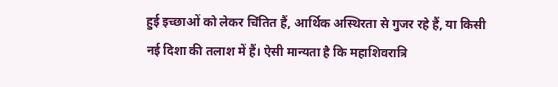हुई इच्छाओं को लेकर चिंतित हैं, आर्थिक अस्थिरता से गुजर रहे हैं, या किसी नई दिशा की तलाश में हैं। ऐसी मान्यता है कि महाशिवरात्रि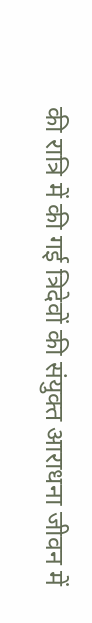की रात्रि में की गई त्रिदेवों की संयुक्त आराधना जीवन में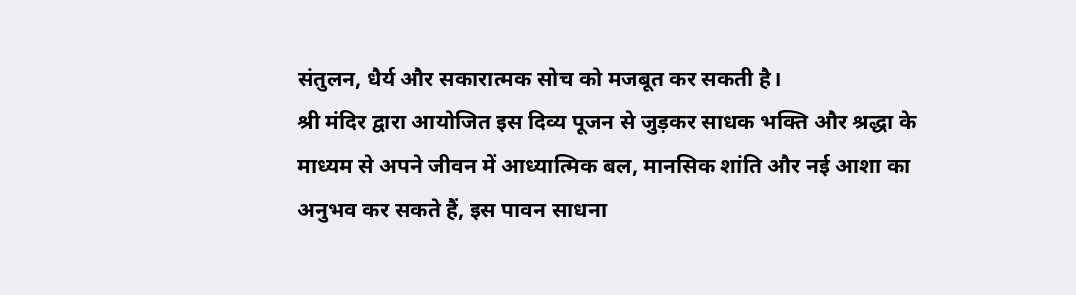संतुलन, धैर्य और सकारात्मक सोच को मजबूत कर सकती है।
श्री मंदिर द्वारा आयोजित इस दिव्य पूजन से जुड़कर साधक भक्ति और श्रद्धा के माध्यम से अपने जीवन में आध्यात्मिक बल, मानसिक शांति और नई आशा का अनुभव कर सकते हैं, इस पावन साधना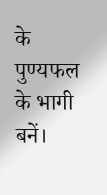के पुण्यफल के भागी बनें।